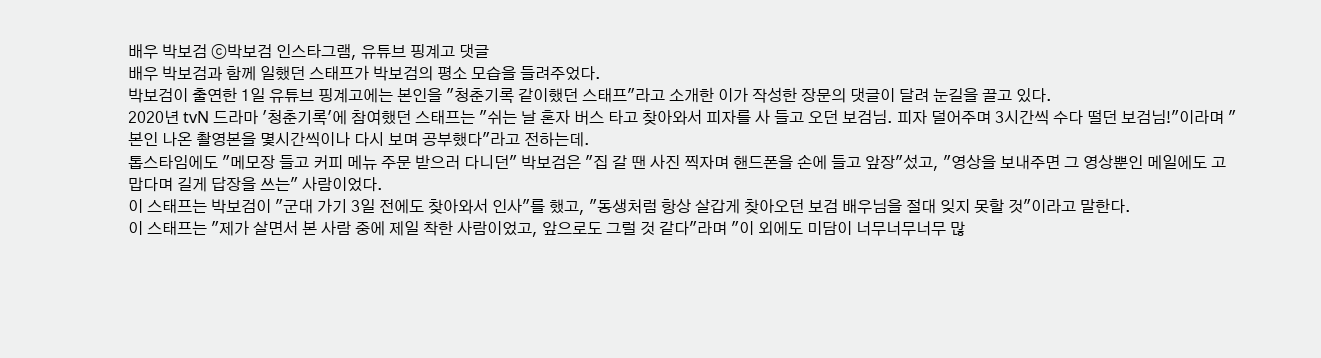배우 박보검 ⓒ박보검 인스타그램, 유튜브 핑계고 댓글
배우 박보검과 함께 일했던 스태프가 박보검의 평소 모습을 들려주었다.
박보검이 출연한 1일 유튜브 핑계고에는 본인을 "청춘기록 같이했던 스태프"라고 소개한 이가 작성한 장문의 댓글이 달려 눈길을 끌고 있다.
2020년 tvN 드라마 '청춘기록'에 참여했던 스태프는 "쉬는 날 혼자 버스 타고 찾아와서 피자를 사 들고 오던 보검님. 피자 덜어주며 3시간씩 수다 떨던 보검님!"이라며 "본인 나온 촬영본을 몇시간씩이나 다시 보며 공부했다"라고 전하는데.
톱스타임에도 "메모장 들고 커피 메뉴 주문 받으러 다니던" 박보검은 "집 갈 땐 사진 찍자며 핸드폰을 손에 들고 앞장"섰고, "영상을 보내주면 그 영상뿐인 메일에도 고맙다며 길게 답장을 쓰는" 사람이었다.
이 스태프는 박보검이 "군대 가기 3일 전에도 찾아와서 인사"를 했고, "동생처럼 항상 살갑게 찾아오던 보검 배우님을 절대 잊지 못할 것"이라고 말한다.
이 스태프는 "제가 살면서 본 사람 중에 제일 착한 사람이었고, 앞으로도 그럴 것 같다"라며 "이 외에도 미담이 너무너무너무 많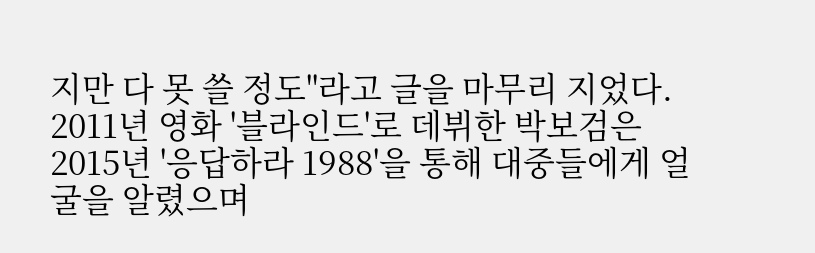지만 다 못 쓸 정도"라고 글을 마무리 지었다.
2011년 영화 '블라인드'로 데뷔한 박보검은 2015년 '응답하라 1988'을 통해 대중들에게 얼굴을 알렸으며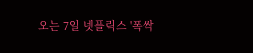오는 7일 넷플릭스 '폭싹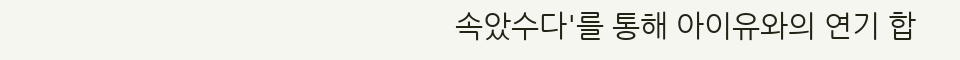속았수다'를 통해 아이유와의 연기 합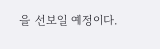을 선보일 예정이다.